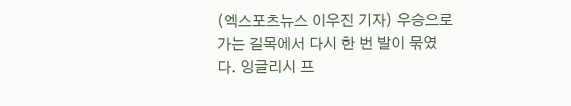(엑스포츠뉴스 이우진 기자) 우승으로 가는 길목에서 다시 한 번 발이 묶였다. 잉글리시 프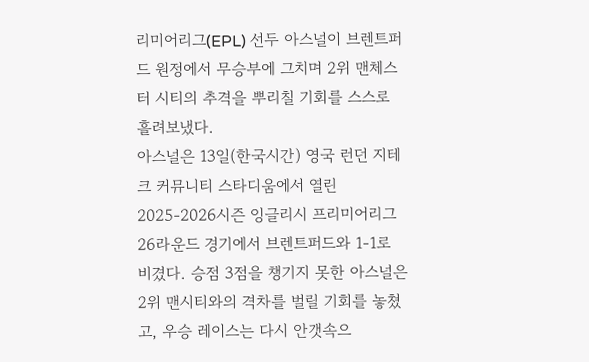리미어리그(EPL) 선두 아스널이 브렌트퍼드 원정에서 무승부에 그치며 2위 맨체스터 시티의 추격을 뿌리칠 기회를 스스로 흘려보냈다.
아스널은 13일(한국시간) 영국 런던 지테크 커뮤니티 스타디움에서 열린 2025-2026시즌 잉글리시 프리미어리그 26라운드 경기에서 브렌트퍼드와 1-1로 비겼다. 승점 3점을 챙기지 못한 아스널은 2위 맨시티와의 격차를 벌릴 기회를 놓쳤고, 우승 레이스는 다시 안갯속으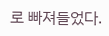로 빠져들었다.